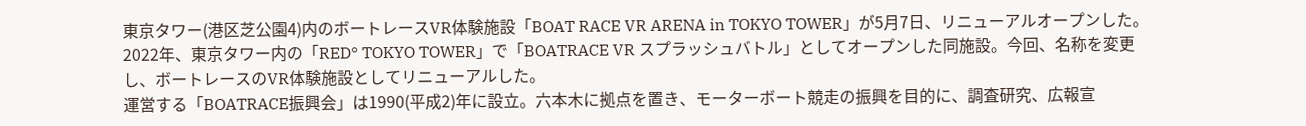東京タワー(港区芝公園4)内のボートレースVR体験施設「BOAT RACE VR ARENA in TOKYO TOWER」が5月7日、リニューアルオープンした。
2022年、東京タワー内の「RED° TOKYO TOWER」で「BOATRACE VR スプラッシュバトル」としてオープンした同施設。今回、名称を変更し、ボートレースのVR体験施設としてリニューアルした。
運営する「BOATRACE振興会」は1990(平成2)年に設立。六本木に拠点を置き、モーターボート競走の振興を目的に、調査研究、広報宣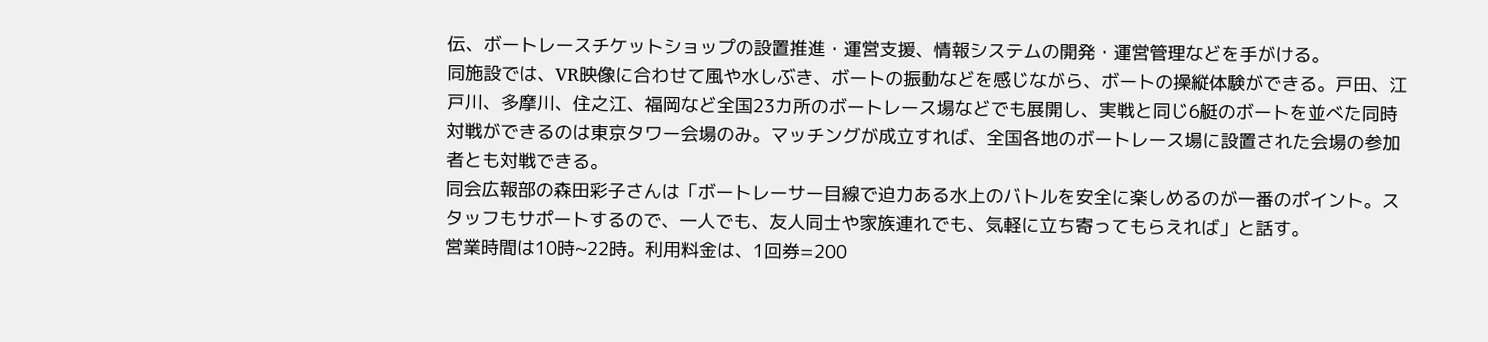伝、ボートレースチケットショップの設置推進・運営支援、情報システムの開発・運営管理などを手がける。
同施設では、VR映像に合わせて風や水しぶき、ボートの振動などを感じながら、ボートの操縦体験ができる。戸田、江戸川、多摩川、住之江、福岡など全国23カ所のボートレース場などでも展開し、実戦と同じ6艇のボートを並べた同時対戦ができるのは東京タワー会場のみ。マッチングが成立すれば、全国各地のボートレース場に設置された会場の参加者とも対戦できる。
同会広報部の森田彩子さんは「ボートレーサー目線で迫力ある水上のバトルを安全に楽しめるのが一番のポイント。スタッフもサポートするので、一人でも、友人同士や家族連れでも、気軽に立ち寄ってもらえれば」と話す。
営業時間は10時~22時。利用料金は、1回券=200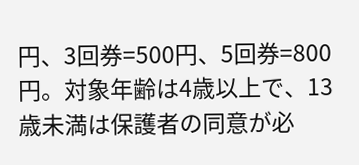円、3回券=500円、5回券=800円。対象年齢は4歳以上で、13歳未満は保護者の同意が必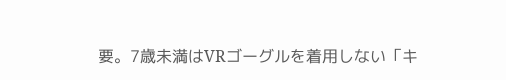要。7歳未満はVRゴーグルを着用しない「キ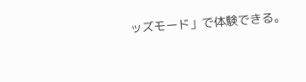ッズモード」で体験できる。